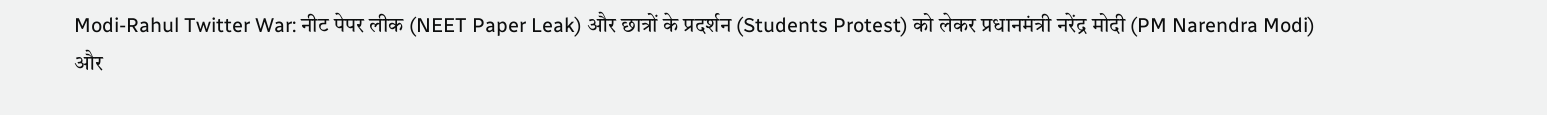Modi-Rahul Twitter War: नीट पेपर लीक (NEET Paper Leak) और छात्रों के प्रदर्शन (Students Protest) को लेकर प्रधानमंत्री नरेंद्र मोदी (PM Narendra Modi) और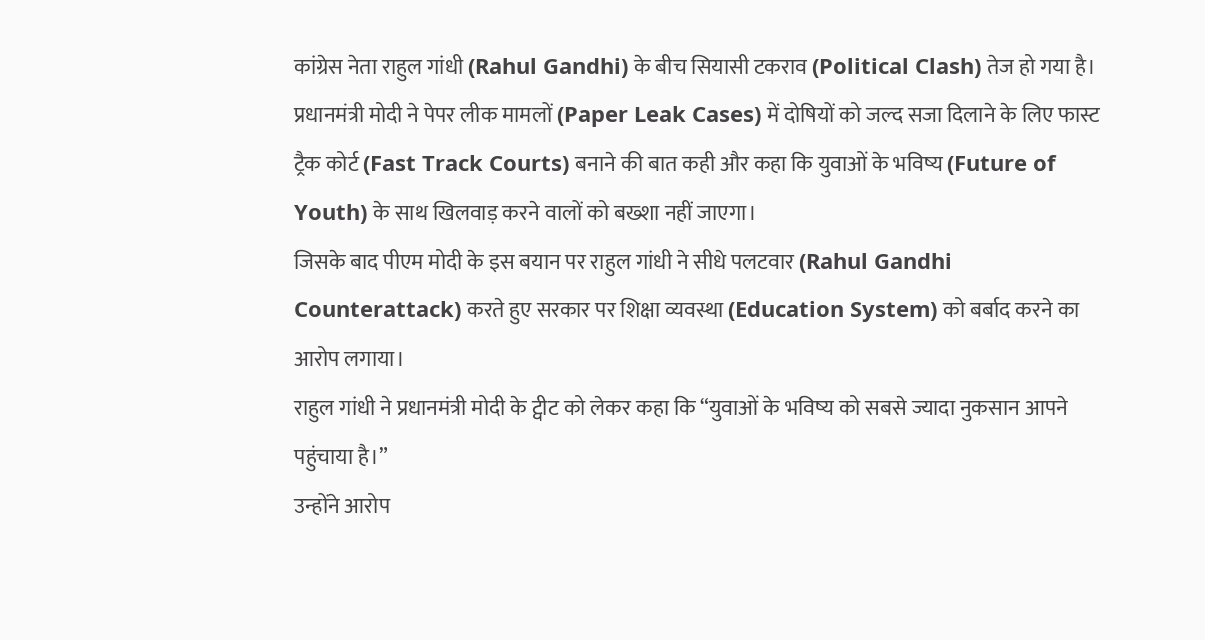कांग्रेस नेता राहुल गांधी (Rahul Gandhi) के बीच सियासी टकराव (Political Clash) तेज हो गया है।
प्रधानमंत्री मोदी ने पेपर लीक मामलों (Paper Leak Cases) में दोषियों को जल्द सजा दिलाने के लिए फास्ट ट्रैक कोर्ट (Fast Track Courts) बनाने की बात कही और कहा कि युवाओं के भविष्य (Future of Youth) के साथ खिलवाड़ करने वालों को बख्शा नहीं जाएगा।
जिसके बाद पीएम मोदी के इस बयान पर राहुल गांधी ने सीधे पलटवार (Rahul Gandhi Counterattack) करते हुए सरकार पर शिक्षा व्यवस्था (Education System) को बर्बाद करने का आरोप लगाया।
राहुल गांधी ने प्रधानमंत्री मोदी के ट्वीट को लेकर कहा कि “युवाओं के भविष्य को सबसे ज्यादा नुकसान आपने पहुंचाया है।”
उन्होंने आरोप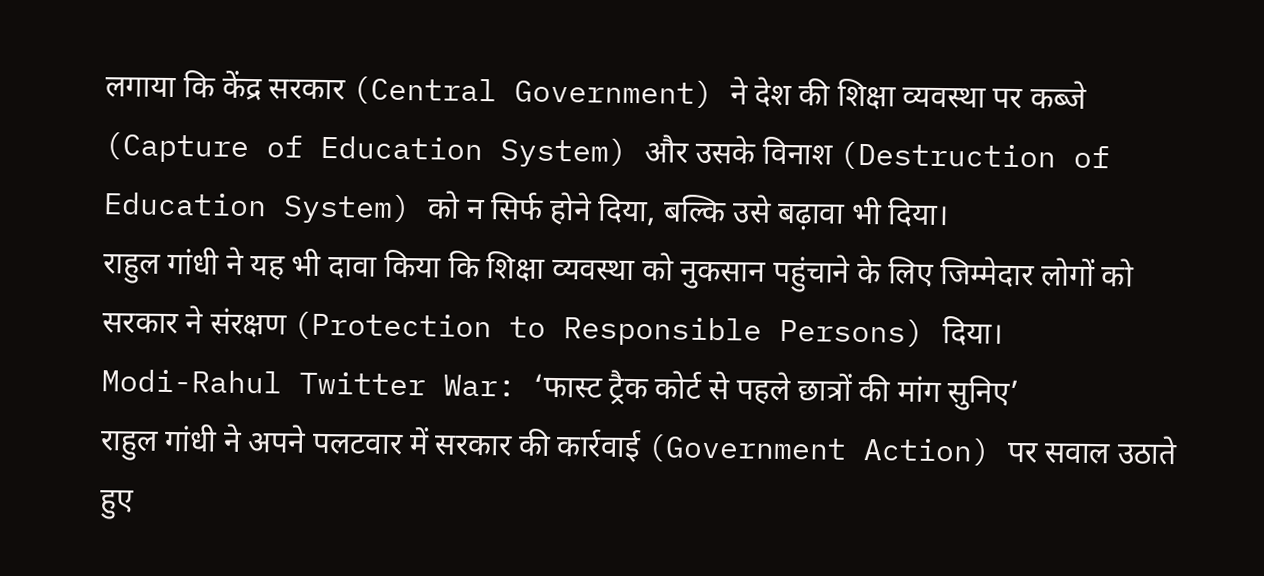लगाया कि केंद्र सरकार (Central Government) ने देश की शिक्षा व्यवस्था पर कब्जे (Capture of Education System) और उसके विनाश (Destruction of Education System) को न सिर्फ होने दिया, बल्कि उसे बढ़ावा भी दिया।
राहुल गांधी ने यह भी दावा किया कि शिक्षा व्यवस्था को नुकसान पहुंचाने के लिए जिम्मेदार लोगों को सरकार ने संरक्षण (Protection to Responsible Persons) दिया।
Modi-Rahul Twitter War: ‘फास्ट ट्रैक कोर्ट से पहले छात्रों की मांग सुनिए’
राहुल गांधी ने अपने पलटवार में सरकार की कार्रवाई (Government Action) पर सवाल उठाते हुए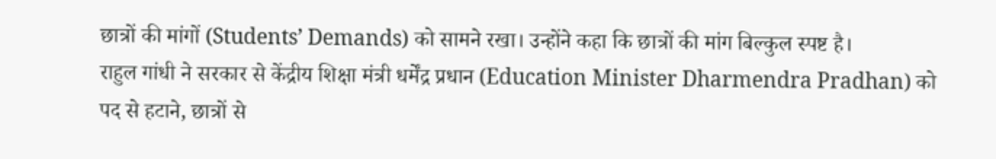छात्रों की मांगों (Students’ Demands) को सामने रखा। उन्होंने कहा कि छात्रों की मांग बिल्कुल स्पष्ट है।
राहुल गांधी ने सरकार से केंद्रीय शिक्षा मंत्री धर्मेंद्र प्रधान (Education Minister Dharmendra Pradhan) को पद से हटाने, छात्रों से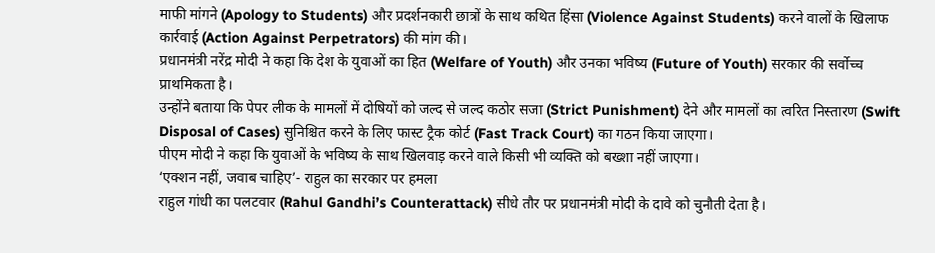माफी मांगने (Apology to Students) और प्रदर्शनकारी छात्रों के साथ कथित हिंसा (Violence Against Students) करने वालों के खिलाफ कार्रवाई (Action Against Perpetrators) की मांग की।
प्रधानमंत्री नरेंद्र मोदी ने कहा कि देश के युवाओं का हित (Welfare of Youth) और उनका भविष्य (Future of Youth) सरकार की सर्वोच्च प्राथमिकता है।
उन्होंने बताया कि पेपर लीक के मामलों में दोषियों को जल्द से जल्द कठोर सजा (Strict Punishment) देने और मामलों का त्वरित निस्तारण (Swift Disposal of Cases) सुनिश्चित करने के लिए फास्ट ट्रैक कोर्ट (Fast Track Court) का गठन किया जाएगा।
पीएम मोदी ने कहा कि युवाओं के भविष्य के साथ खिलवाड़ करने वाले किसी भी व्यक्ति को बख्शा नहीं जाएगा।
‘एक्शन नहीं, जवाब चाहिए’- राहुल का सरकार पर हमला
राहुल गांधी का पलटवार (Rahul Gandhi’s Counterattack) सीधे तौर पर प्रधानमंत्री मोदी के दावे को चुनौती देता है।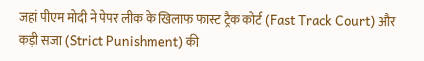जहां पीएम मोदी ने पेपर लीक के खिलाफ फास्ट ट्रैक कोर्ट (Fast Track Court) और कड़ी सजा (Strict Punishment) की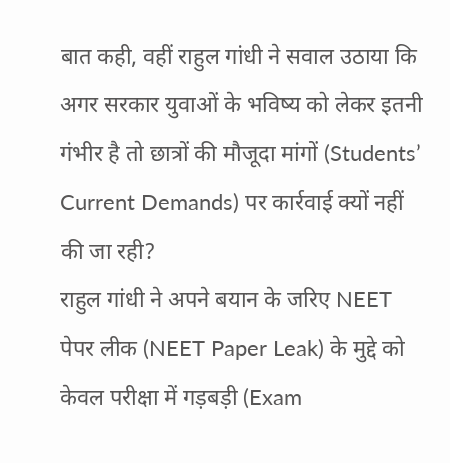बात कही, वहीं राहुल गांधी ने सवाल उठाया कि अगर सरकार युवाओं के भविष्य को लेकर इतनी गंभीर है तो छात्रों की मौजूदा मांगों (Students’ Current Demands) पर कार्रवाई क्यों नहीं की जा रही?
राहुल गांधी ने अपने बयान के जरिए NEET पेपर लीक (NEET Paper Leak) के मुद्दे को केवल परीक्षा में गड़बड़ी (Exam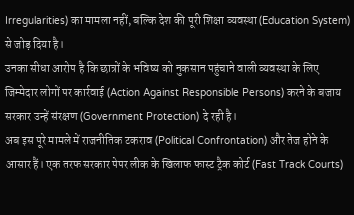Irregularities) का मामला नहीं, बल्कि देश की पूरी शिक्षा व्यवस्था (Education System) से जोड़ दिया है।
उनका सीधा आरोप है कि छात्रों के भविष्य को नुकसान पहुंचाने वाली व्यवस्था के लिए जिम्मेदार लोगों पर कार्रवाई (Action Against Responsible Persons) करने के बजाय सरकार उन्हें संरक्षण (Government Protection) दे रही है।
अब इस पूरे मामले में राजनीतिक टकराव (Political Confrontation) और तेज होने के आसार हैं। एक तरफ सरकार पेपर लीक के खिलाफ फास्ट ट्रैक कोर्ट (Fast Track Courts)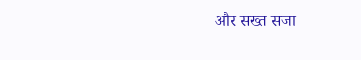और सख्त सजा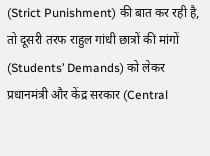(Strict Punishment) की बात कर रही है, तो दूसरी तरफ राहुल गांधी छात्रों की मांगों (Students’ Demands) को लेकर प्रधानमंत्री और केंद्र सरकार (Central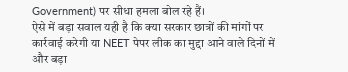Government) पर सीधा हमला बोल रहे हैं।
ऐसे में बड़ा सवाल यही है कि क्या सरकार छात्रों की मांगों पर कार्रवाई करेगी या NEET पेपर लीक का मुद्दा आने वाले दिनों में और बड़ा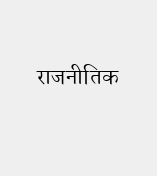राजनीतिक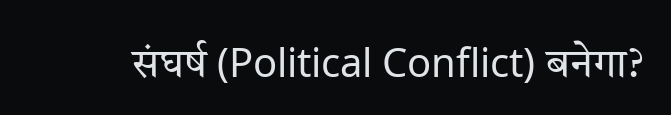संघर्ष (Political Conflict) बनेगा?